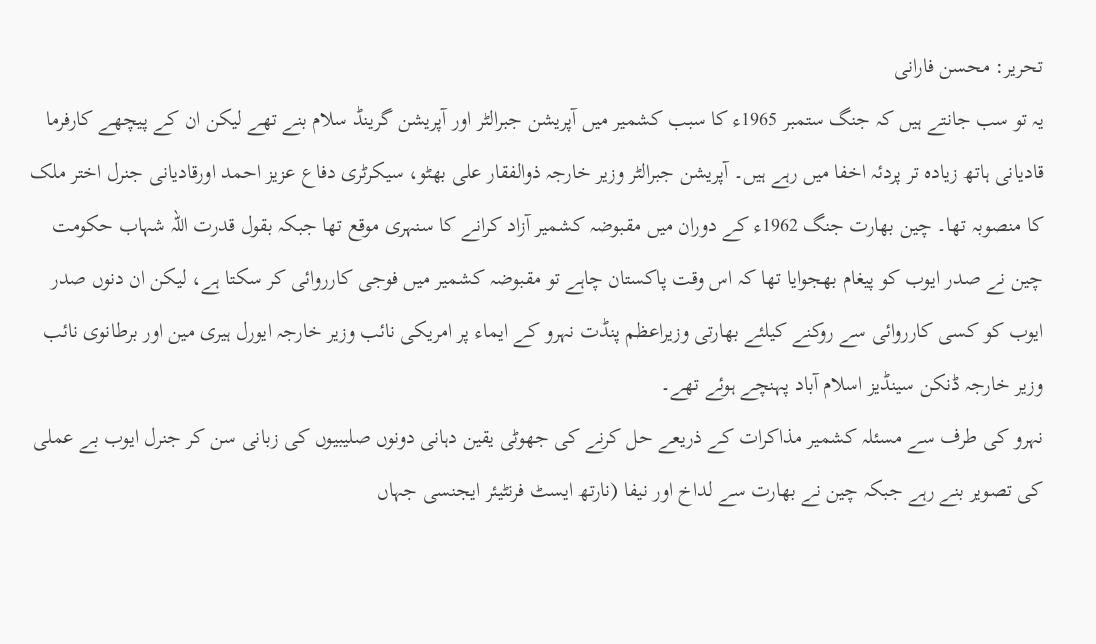تحریر: محسن فارانی
یہ تو سب جانتے ہیں کہ جنگ ستمبر 1965ء کا سبب کشمیر میں آپریشن جبرالٹر اور آپریشن گرینڈ سلام بنے تھے لیکن ان کے پیچھے کارفرما قادیانی ہاتھ زیادہ تر پردئہ اخفا میں رہے ہیں۔ آپریشن جبرالٹر وزیر خارجہ ذوالفقار علی بھٹو، سیکرٹری دفاع عزیز احمد اورقادیانی جنرل اختر ملک کا منصوبہ تھا۔ چین بھارت جنگ 1962ء کے دوران میں مقبوضہ کشمیر آزاد کرانے کا سنہری موقع تھا جبکہ بقول قدرت اللہ شہاب حکومت چین نے صدر ایوب کو پیغام بھجوایا تھا کہ اس وقت پاکستان چاہے تو مقبوضہ کشمیر میں فوجی کارروائی کر سکتا ہے، لیکن ان دنوں صدر ایوب کو کسی کارروائی سے روکنے کیلئے بھارتی وزیراعظم پنڈت نہرو کے ایماء پر امریکی نائب وزیر خارجہ ایورل ہیری مین اور برطانوی نائب وزیر خارجہ ڈنکن سینڈیز اسلام آباد پہنچے ہوئے تھے۔
نہرو کی طرف سے مسئلہ کشمیر مذاکرات کے ذریعے حل کرنے کی جھوٹی یقین دہانی دونوں صلیبیوں کی زبانی سن کر جنرل ایوب بے عملی کی تصویر بنے رہے جبکہ چین نے بھارت سے لداخ اور نیفا (نارتھ ایسٹ فرنٹیئر ایجنسی جہاں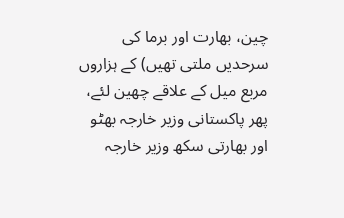چین، بھارت اور برما کی سرحدیں ملتی تھیں) کے ہزاروں مربع میل کے علاقے چھین لئے، پھر پاکستانی وزیر خارجہ بھٹو اور بھارتی سکھ وزیر خارجہ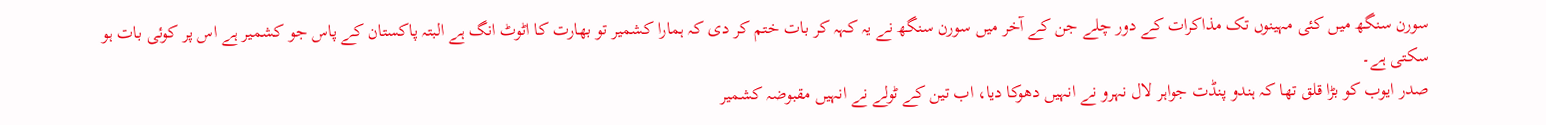سورن سنگھ میں کئی مہینوں تک مذاکرات کے دور چلے جن کے آخر میں سورن سنگھ نے یہ کہہ کر بات ختم کر دی کہ ہمارا کشمیر تو بھارت کا اٹوٹ انگ ہے البتہ پاکستان کے پاس جو کشمیر ہے اس پر کوئی بات ہو سکتی ہے۔
صدر ایوب کو بڑا قلق تھا کہ ہندو پنڈت جواہر لال نہرو نے انہیں دھوکا دیا، اب تین کے ٹولے نے انہیں مقبوضہ کشمیر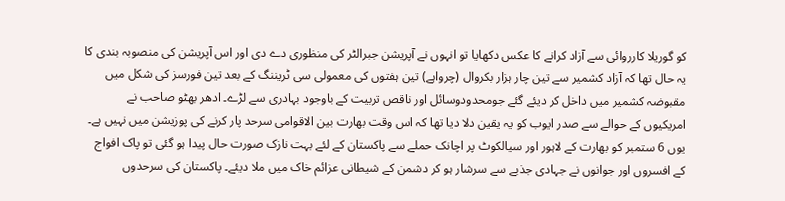کو گوریلا کارروائی سے آزاد کرانے کا عکس دکھایا تو انہوں نے آپریشن جبرالٹر کی منظوری دے دی اور اس آپریشن کی منصوبہ بندی کا یہ حال تھا کہ آزاد کشمیر سے تین چار ہزار بکروال (چرواہے) تین ہفتوں کی معمولی سی ٹریننگ کے بعد تین فورسز کی شکل میں مقبوضہ کشمیر میں داخل کر دیئے گئے جومحدودوسائل اور ناقص تربیت کے باوجود بہادری سے لڑے۔ ادھر بھٹو صاحب نے امریکیوں کے حوالے سے صدر ایوب کو یہ یقین دلا دیا تھا کہ اس وقت بھارت بین الاقوامی سرحد پار کرنے کی پوزیشن میں نہیں ہے۔
یوں 6 ستمبر کو بھارت کے لاہور اور سیالکوٹ پر اچانک حملے سے پاکستان کے لئے بہت نازک صورت حال پیدا ہو گئی تو پاک افواج کے افسروں اور جوانوں نے جہادی جذبے سے سرشار ہو کر دشمن کے شیطانی عزائم خاک میں ملا دیئے۔ پاکستان کی سرحدوں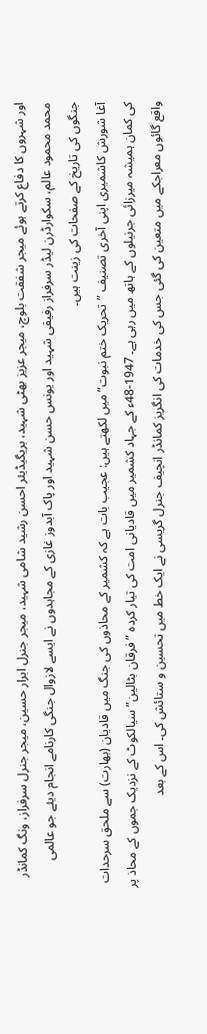اور شہروں کا دفاع کرتے ہوئے میجر شفقت بلوچ، میجر عزیز بھٹی شہید، بریگیڈیئر احسن رشید شامی شہید، میجر جنرل ابرار حسین، میجر جنرل سرفراز، ونگ کمانڈر محمد محمود عالم، سکوارڈرن لیڈر سرفراز رفیقی شہید اور یونس حسن شہید اور پاک آبدوز غازی کے مجاہدوں نے ایسے لازوال جنگی کارنامے انجام دیئے جو عالمی جنگوں کی تاریخ کے صفحات کی زینت ہیں۔
آغا شورش کاشمیری اپنی آخری تصنیف ”تحریک ختم نبوت” میں لکھتے ہیں: عجیب بات ہے کہ کشمیر کے محاذوں کی جنگ میں قادیان (بھارت) سے ملحق سرحدات کی کمان ہمیشہ میرزائی جرنیلوں کے ہاتھ میں رہی ہے۔ 1947-48ء کے جہاد کشمیر میں قادیانی امت کی تیار کردہ ”فرقان بٹالین” سیالکوٹ کے نزدیک جموں کے محاذ پر واقع گائوں معراجکے میں متعین کی گئی جس کی خدمات کی انگریز کمانڈر انچیف جنرل گریسی نے ایک خط میں تحسین و ستائش کی۔ اس کے بعد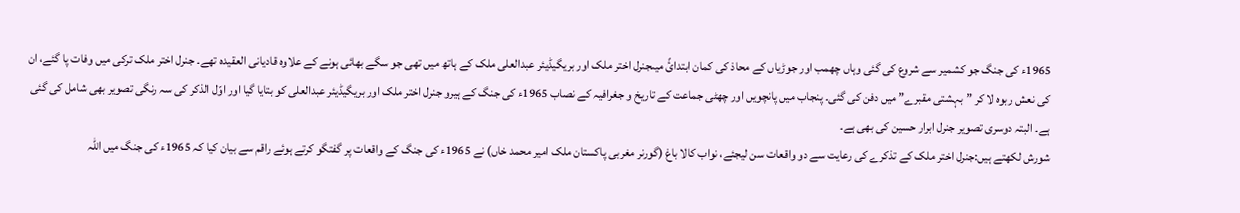1965ء کی جنگ جو کشمیر سے شروع کی گئی وہاں چھمب اور جوڑیاں کے محاذ کی کمان ابتدائً میںجنرل اختر ملک اور بریگیڈیئر عبدالعلی ملک کے ہاتھ میں تھی جو سگے بھائی ہونے کے علاوہ قادیانی العقیدہ تھے۔ جنرل اختر ملک ترکی میں وفات پا گئے، ان کی نعش ربوہ لا کر ”بہشتی مقبرے” میں دفن کی گئی۔ پنجاب میں پانچویں اور چھٹی جماعت کے تاریخ و جغرافیہ کے نصاب 1965ء کی جنگ کے ہیرو جنرل اختر ملک اور بریگیڈیئر عبدالعلی کو بتایا گیا اور اوّل الذکر کی سہ رنگی تصویر بھی شامل کی گئی ہے۔ البتہ دوسری تصویر جنرل ابرار حسین کی بھی ہے۔
شورش لکھتے ہیں:جنرل اختر ملک کے تذکرے کی رعایت سے دو واقعات سن لیجئے، نواب کالا باغ (گورنر مغربی پاکستان ملک امیر محمد خاں) نے 1965ء کی جنگ کے واقعات پر گفتگو کرتے ہوئے راقم سے بیان کیا کہ 1965ء کی جنگ میں اللہ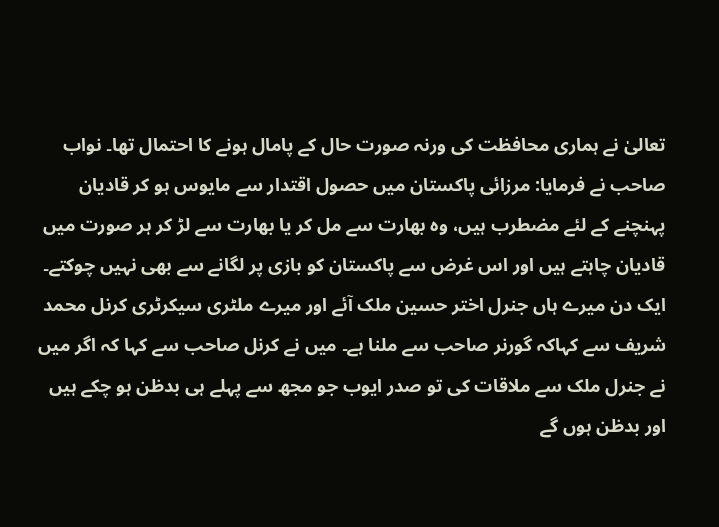تعالیٰ نے ہماری محافظت کی ورنہ صورت حال کے پامال ہونے کا احتمال تھا۔ نواب صاحب نے فرمایا: مرزائی پاکستان میں حصول اقتدار سے مایوس ہو کر قادیان پہنچنے کے لئے مضطرب ہیں، وہ بھارت سے مل کر یا بھارت سے لڑ کر ہر صورت میں قادیان چاہتے ہیں اور اس غرض سے پاکستان کو بازی پر لگانے سے بھی نہیں چوکتے۔
ایک دن میرے ہاں جنرل اختر حسین ملک آئے اور میرے ملٹری سیکرٹری کرنل محمد شریف سے کہاکہ گورنر صاحب سے ملنا ہے۔ میں نے کرنل صاحب سے کہا کہ اگر میں نے جنرل ملک سے ملاقات کی تو صدر ایوب جو مجھ سے پہلے ہی بدظن ہو چکے ہیں اور بدظن ہوں گے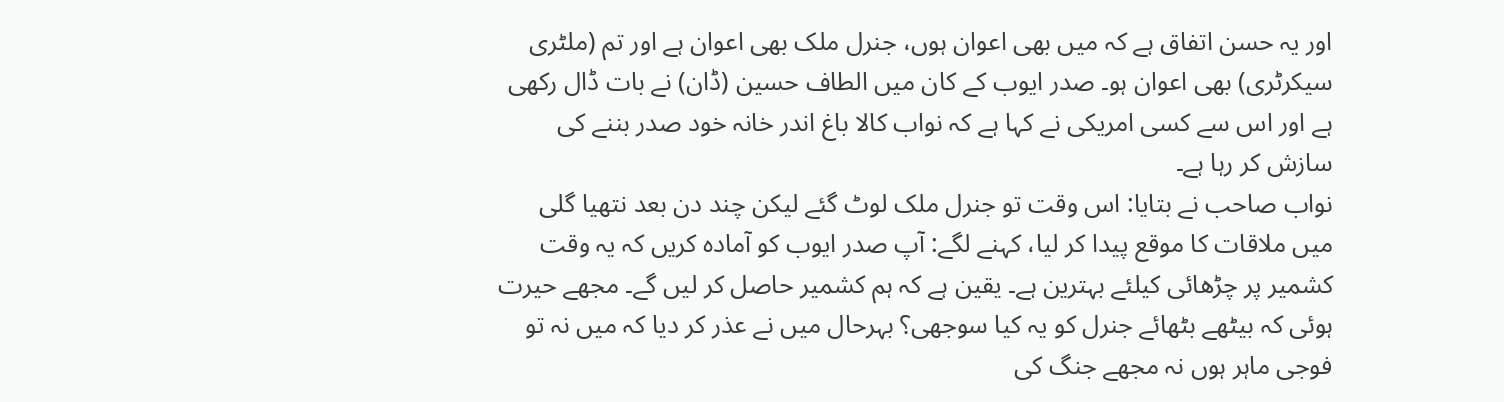اور یہ حسن اتفاق ہے کہ میں بھی اعوان ہوں، جنرل ملک بھی اعوان ہے اور تم (ملٹری سیکرٹری) بھی اعوان ہو۔ صدر ایوب کے کان میں الطاف حسین (ڈان) نے بات ڈال رکھی ہے اور اس سے کسی امریکی نے کہا ہے کہ نواب کالا باغ اندر خانہ خود صدر بننے کی سازش کر رہا ہے۔
نواب صاحب نے بتایا: اس وقت تو جنرل ملک لوٹ گئے لیکن چند دن بعد نتھیا گلی میں ملاقات کا موقع پیدا کر لیا، کہنے لگے: آپ صدر ایوب کو آمادہ کریں کہ یہ وقت کشمیر پر چڑھائی کیلئے بہترین ہے۔ یقین ہے کہ ہم کشمیر حاصل کر لیں گے۔ مجھے حیرت ہوئی کہ بیٹھے بٹھائے جنرل کو یہ کیا سوجھی؟ بہرحال میں نے عذر کر دیا کہ میں نہ تو فوجی ماہر ہوں نہ مجھے جنگ کی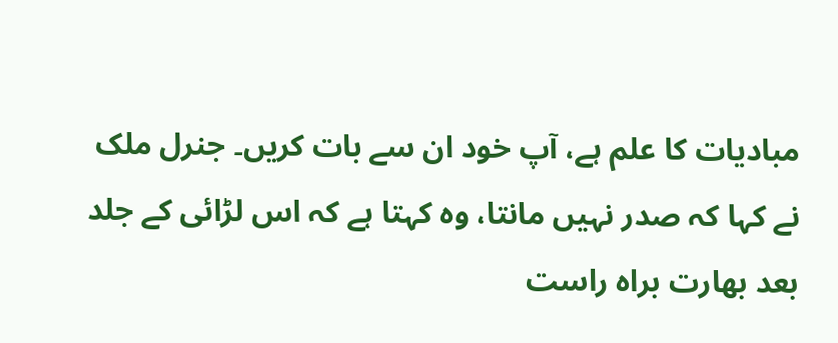مبادیات کا علم ہے، آپ خود ان سے بات کریں۔ جنرل ملک نے کہا کہ صدر نہیں مانتا، وہ کہتا ہے کہ اس لڑائی کے جلد بعد بھارت براہ راست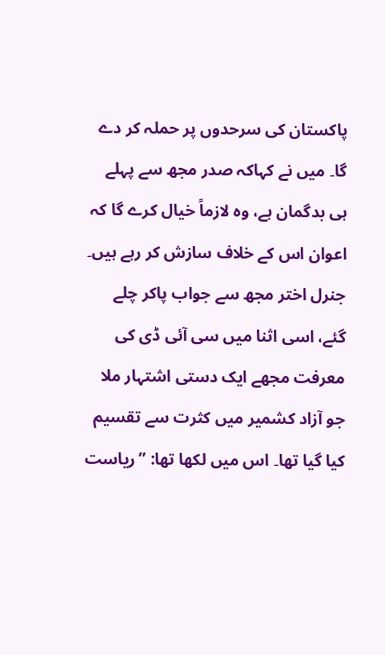پاکستان کی سرحدوں پر حملہ کر دے گا۔ میں نے کہاکہ صدر مجھ سے پہلے ہی بدگمان ہے، وہ لازماً خیال کرے گا کہ اعوان اس کے خلاف سازش کر رہے ہیں۔
جنرل اختر مجھ سے جواب پاکر چلے گئے، اسی اثنا میں سی آئی ڈی کی معرفت مجھے ایک دستی اشتہار ملا جو آزاد کشمیر میں کثرت سے تقسیم کیا گیا تھا۔ اس میں لکھا تھا: ”ریاست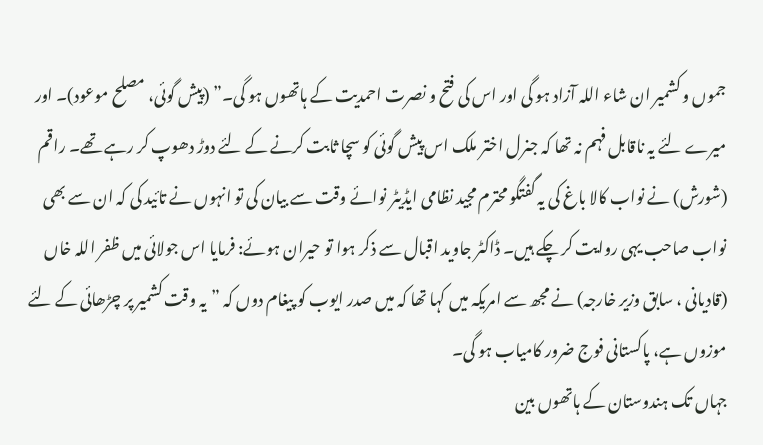جموں و کشمیر ان شاء اللہ آزاد ہو گی اور اس کی فتح و نصرت احمدیت کے ہاتھوں ہو گی۔” (پیش گوئی، مصلح موعود)۔ اور میرے لئے یہ ناقابل فہم نہ تھا کہ جنرل اختر ملک اس پیش گوئی کو سچا ثابت کرنے کے لئے دوڑ دھوپ کر رہے تھے۔ راقم (شورش) نے نواب کالا باغ کی یہ گفتگو محترم مجید نظامی ایڈیٹر نوائے وقت سے بیان کی تو انہوں نے تائید کی کہ ان سے بھی نواب صاحب یہی روایت کر چکے ہیں۔ ڈاکٹر جاوید اقبال سے ذکر ہوا تو حیران ہوئے: فرمایا اس جولائی میں ظفر اللہ خاں (قادیانی ، سابق وزیر خارجہ) نے مجھ سے امریکہ میں کہا تھا کہ میں صدر ایوب کو پیغام دوں کہ ”یہ وقت کشمیر پر چڑھائی کے لئے موزوں ہے، پاکستانی فوج ضرور کامیاب ہو گی۔
جہاں تک ہندوستان کے ہاتھوں بین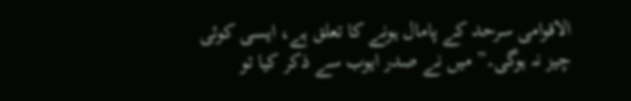الاقوامی سرحد کے پامال ہونے کا تعلق ہے، ایسی کوئی چیز نہ ہوگی۔” میں نے صدر ایوب سے ذکر کیا تو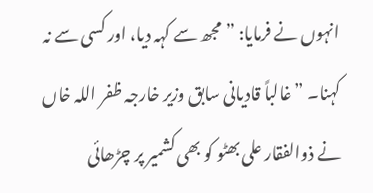انہوں نے فرمایا: ”مجھ سے کہہ دیا، اور کسی سے نہ کہنا۔ ” غالباً قادیانی سابق وزیر خارجہ ظفر اللہ خاں نے ذوالفقار علی بھٹو کو بھی کشمیر پر چڑھائی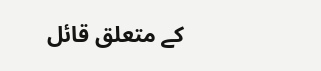کے متعلق قائل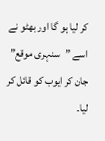کر لیا ہو گا اور بھٹو نے اسے ”سنہری موقع” جان کر ایوب کو قائل کر لیا۔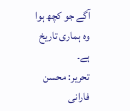آگے جو کچھ ہوا وہ ہماری تاریخ ہے۔
تحریر: محسن فارانی